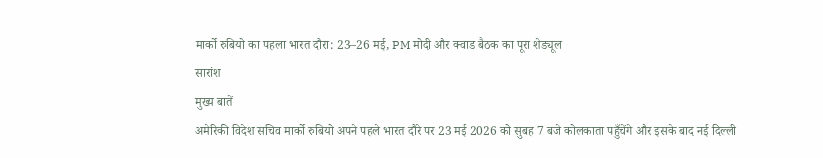मार्को रुबियो का पहला भारत दौरा: 23–26 मई, PM मोदी और क्वाड बैठक का पूरा शेड्यूल
सारांश
मुख्य बातें
अमेरिकी विदेश सचिव मार्को रुबियो अपने पहले भारत दौरे पर 23 मई 2026 को सुबह 7 बजे कोलकाता पहुँचेंगे और इसके बाद नई दिल्ली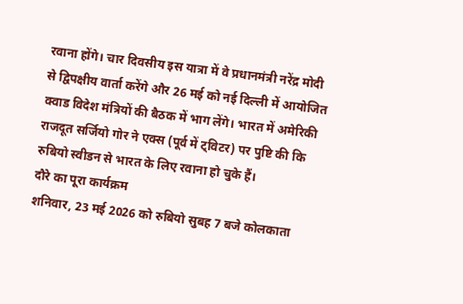रवाना होंगे। चार दिवसीय इस यात्रा में वे प्रधानमंत्री नरेंद्र मोदी से द्विपक्षीय वार्ता करेंगे और 26 मई को नई दिल्ली में आयोजित क्वाड विदेश मंत्रियों की बैठक में भाग लेंगे। भारत में अमेरिकी राजदूत सर्जियो गोर ने एक्स (पूर्व में ट्विटर) पर पुष्टि की कि रुबियो स्वीडन से भारत के लिए रवाना हो चुके हैं।
दौरे का पूरा कार्यक्रम
शनिवार, 23 मई 2026 को रुबियो सुबह 7 बजे कोलकाता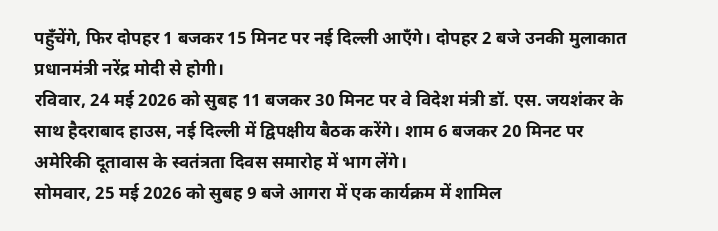पहुँचेंगे, फिर दोपहर 1 बजकर 15 मिनट पर नई दिल्ली आएँगे। दोपहर 2 बजे उनकी मुलाकात प्रधानमंत्री नरेंद्र मोदी से होगी।
रविवार, 24 मई 2026 को सुबह 11 बजकर 30 मिनट पर वे विदेश मंत्री डॉ. एस. जयशंकर के साथ हैदराबाद हाउस, नई दिल्ली में द्विपक्षीय बैठक करेंगे। शाम 6 बजकर 20 मिनट पर अमेरिकी दूतावास के स्वतंत्रता दिवस समारोह में भाग लेंगे।
सोमवार, 25 मई 2026 को सुबह 9 बजे आगरा में एक कार्यक्रम में शामिल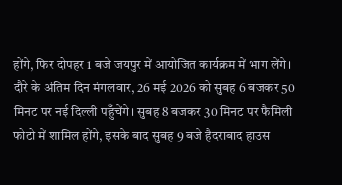होंगे, फिर दोपहर 1 बजे जयपुर में आयोजित कार्यक्रम में भाग लेंगे।
दौरे के अंतिम दिन मंगलवार, 26 मई 2026 को सुबह 6 बजकर 50 मिनट पर नई दिल्ली पहुँचेंगे। सुबह 8 बजकर 30 मिनट पर फैमिली फोटो में शामिल होंगे, इसके बाद सुबह 9 बजे हैदराबाद हाउस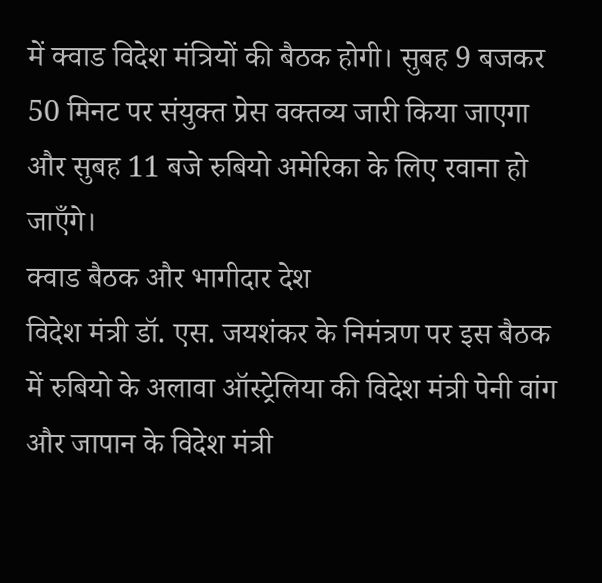में क्वाड विदेश मंत्रियों की बैठक होगी। सुबह 9 बजकर 50 मिनट पर संयुक्त प्रेस वक्तव्य जारी किया जाएगा और सुबह 11 बजे रुबियो अमेरिका के लिए रवाना हो जाएँगे।
क्वाड बैठक और भागीदार देश
विदेश मंत्री डॉ. एस. जयशंकर के निमंत्रण पर इस बैठक में रुबियो के अलावा ऑस्ट्रेलिया की विदेश मंत्री पेनी वांग और जापान के विदेश मंत्री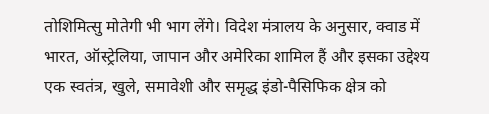तोशिमित्सु मोतेगी भी भाग लेंगे। विदेश मंत्रालय के अनुसार, क्वाड में भारत, ऑस्ट्रेलिया, जापान और अमेरिका शामिल हैं और इसका उद्देश्य एक स्वतंत्र, खुले, समावेशी और समृद्ध इंडो-पैसिफिक क्षेत्र को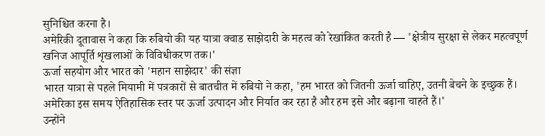सुनिश्चित करना है।
अमेरिकी दूतावास ने कहा कि रुबियो की यह यात्रा क्वाड साझेदारी के महत्व को रेखांकित करती है — 'क्षेत्रीय सुरक्षा से लेकर महत्वपूर्ण खनिज आपूर्ति शृंखलाओं के विविधीकरण तक।'
ऊर्जा सहयोग और भारत को 'महान साझेदार' की संज्ञा
भारत यात्रा से पहले मियामी में पत्रकारों से बातचीत में रुबियो ने कहा, 'हम भारत को जितनी ऊर्जा चाहिए, उतनी बेचने के इच्छुक हैं। अमेरिका इस समय ऐतिहासिक स्तर पर ऊर्जा उत्पादन और निर्यात कर रहा है और हम इसे और बढ़ाना चाहते हैं।'
उन्होंने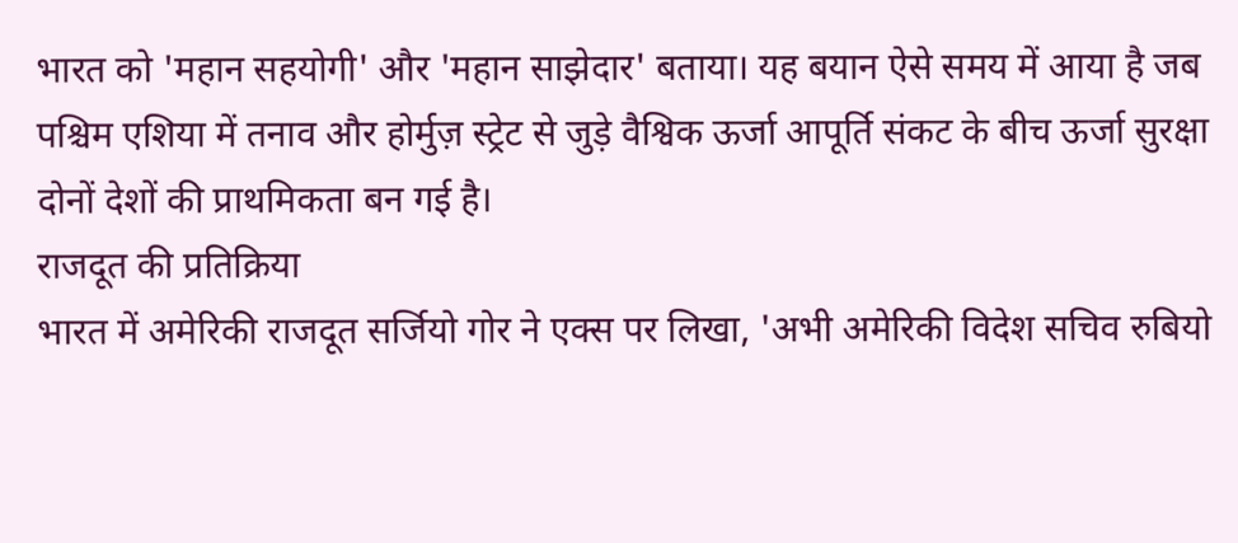भारत को 'महान सहयोगी' और 'महान साझेदार' बताया। यह बयान ऐसे समय में आया है जब पश्चिम एशिया में तनाव और होर्मुज़ स्ट्रेट से जुड़े वैश्विक ऊर्जा आपूर्ति संकट के बीच ऊर्जा सुरक्षा दोनों देशों की प्राथमिकता बन गई है।
राजदूत की प्रतिक्रिया
भारत में अमेरिकी राजदूत सर्जियो गोर ने एक्स पर लिखा, 'अभी अमेरिकी विदेश सचिव रुबियो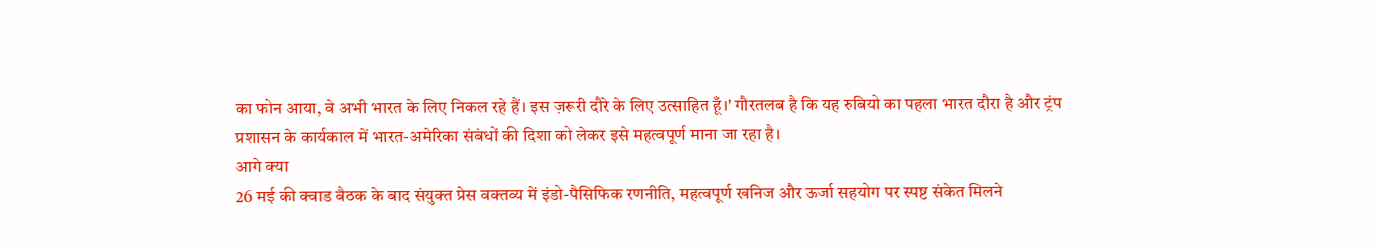का फोन आया, वे अभी भारत के लिए निकल रहे हैं। इस ज़रूरी दौरे के लिए उत्साहित हूँ।' गौरतलब है कि यह रुबियो का पहला भारत दौरा है और ट्रंप प्रशासन के कार्यकाल में भारत-अमेरिका संबंधों की दिशा को लेकर इसे महत्वपूर्ण माना जा रहा है।
आगे क्या
26 मई की क्वाड बैठक के बाद संयुक्त प्रेस वक्तव्य में इंडो-पैसिफिक रणनीति, महत्वपूर्ण खनिज और ऊर्जा सहयोग पर स्पष्ट संकेत मिलने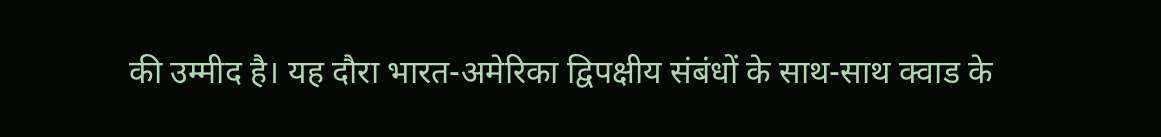की उम्मीद है। यह दौरा भारत-अमेरिका द्विपक्षीय संबंधों के साथ-साथ क्वाड के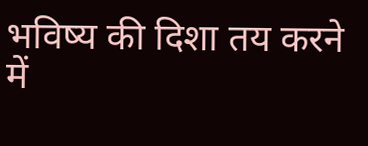भविष्य की दिशा तय करने में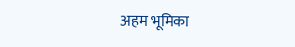अहम भूमिका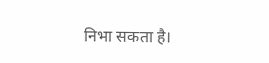निभा सकता है।